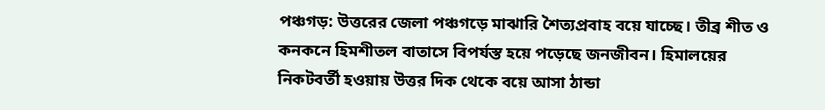পঞ্চগড়: উত্তরের জেলা পঞ্চগড়ে মাঝারি শৈত্যপ্রবাহ বয়ে যাচ্ছে। তীব্র শীত ও কনকনে হিমশীতল বাতাসে বিপর্যস্ত হয়ে পড়েছে জনজীবন। হিমালয়ের নিকটবর্তী হওয়ায় উত্তর দিক থেকে বয়ে আসা ঠান্ডা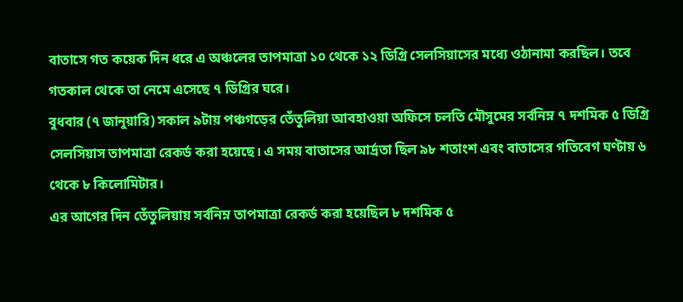বাতাসে গত কয়েক দিন ধরে এ অঞ্চলের তাপমাত্রা ১০ থেকে ১২ ডিগ্রি সেলসিয়াসের মধ্যে ওঠানামা করছিল। তবে গতকাল থেকে তা নেমে এসেছে ৭ ডিগ্রির ঘরে।
বুধবার (৭ জানুয়ারি) সকাল ৯টায় পঞ্চগড়ের তেঁতুলিয়া আবহাওয়া অফিসে চলতি মৌসুমের সর্বনিম্ন ৭ দশমিক ৫ ডিগ্রি সেলসিয়াস তাপমাত্রা রেকর্ড করা হয়েছে। এ সময় বাতাসের আর্দ্রতা ছিল ৯৮ শতাংশ এবং বাতাসের গতিবেগ ঘণ্টায় ৬ থেকে ৮ কিলোমিটার।
এর আগের দিন তেঁতুলিয়ায় সর্বনিম্ন তাপমাত্রা রেকর্ড করা হয়েছিল ৮ দশমিক ৫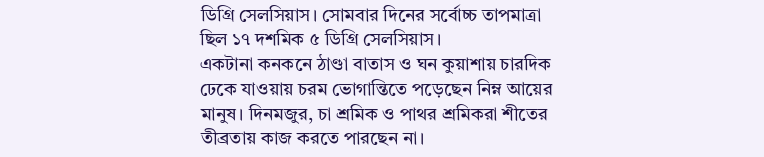ডিগ্রি সেলসিয়াস। সোমবার দিনের সর্বোচ্চ তাপমাত্রা ছিল ১৭ দশমিক ৫ ডিগ্রি সেলসিয়াস।
একটানা কনকনে ঠাণ্ডা বাতাস ও ঘন কুয়াশায় চারদিক ঢেকে যাওয়ায় চরম ভোগান্তিতে পড়েছেন নিম্ন আয়ের মানুষ। দিনমজুর, চা শ্রমিক ও পাথর শ্রমিকরা শীতের তীব্রতায় কাজ করতে পারছেন না।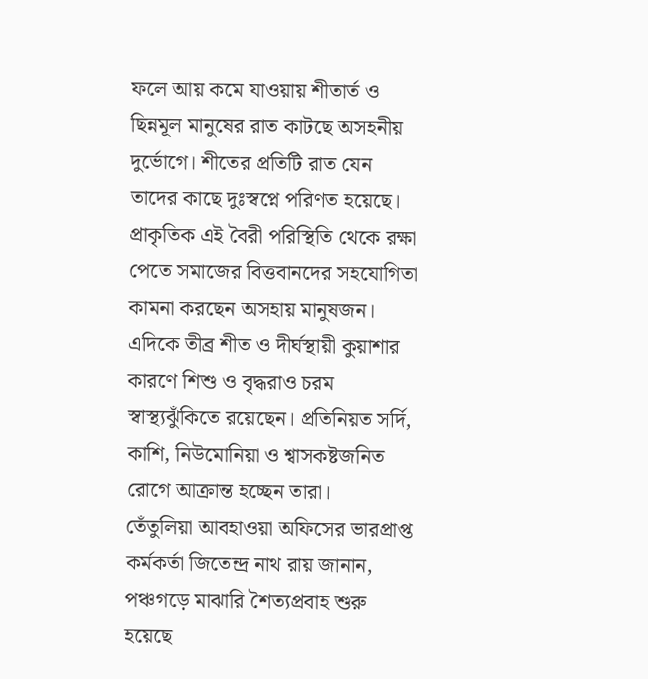ফলে আয় কমে যাওয়ায় শীতার্ত ও ছিন্নমূল মানুষের রাত কাটছে অসহনীয় দুর্ভোগে। শীতের প্রতিটি রাত যেন তাদের কাছে দুঃস্বপ্নে পরিণত হয়েছে। প্রাকৃতিক এই বৈরী পরিস্থিতি থেকে রক্ষা পেতে সমাজের বিত্তবানদের সহযোগিতা কামনা করছেন অসহায় মানুষজন।
এদিকে তীব্র শীত ও দীর্ঘস্থায়ী কুয়াশার কারণে শিশু ও বৃদ্ধরাও চরম স্বাস্থ্যঝুঁকিতে রয়েছেন। প্রতিনিয়ত সর্দি, কাশি, নিউমোনিয়া ও শ্বাসকষ্টজনিত রোগে আক্রান্ত হচ্ছেন তারা।
তেঁতুলিয়া আবহাওয়া অফিসের ভারপ্রাপ্ত কর্মকর্তা জিতেন্দ্র নাথ রায় জানান, পঞ্চগড়ে মাঝারি শৈত্যপ্রবাহ শুরু হয়েছে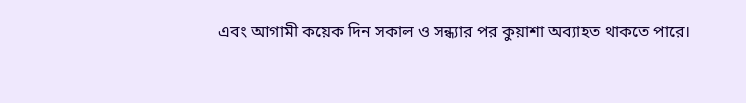এবং আগামী কয়েক দিন সকাল ও সন্ধ্যার পর কুয়াশা অব্যাহত থাকতে পারে।